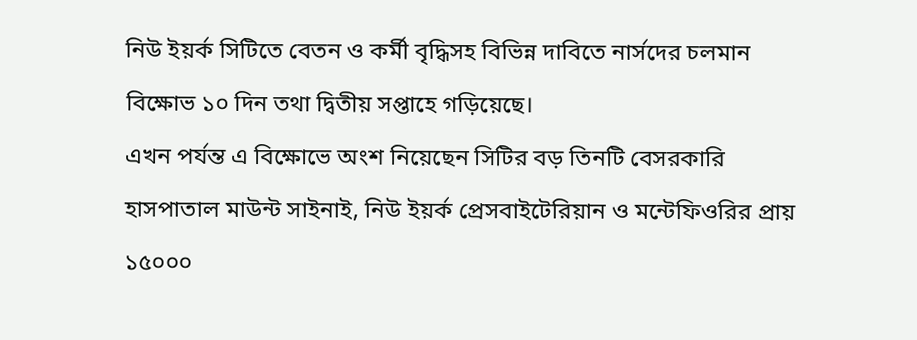নিউ ইয়র্ক সিটিতে বেতন ও কর্মী বৃদ্ধিসহ বিভিন্ন দাবিতে নার্সদের চলমান বিক্ষোভ ১০ দিন তথা দ্বিতীয় সপ্তাহে গড়িয়েছে।
এখন পর্যন্ত এ বিক্ষোভে অংশ নিয়েছেন সিটির বড় তিনটি বেসরকারি হাসপাতাল মাউন্ট সাইনাই, নিউ ইয়র্ক প্রেসবাইটেরিয়ান ও মন্টেফিওরির প্রায় ১৫০০০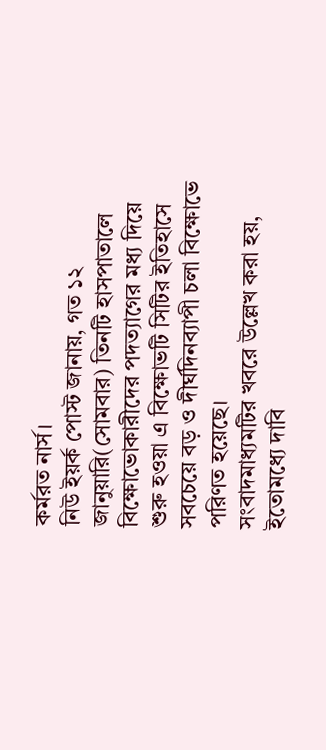কর্মরত নার্স।
নিউ ইয়র্ক পোস্ট জানায়, গত ১২ জানুয়ারি(সোমবার) তিনটি হাসপাতালে বিক্ষোভোকারীদের পদত্যাগের মধ্য দিয়ে শুরু হওয়া এ বিক্ষোভটি সিটির ইতিহাসে সবচেয়ে বড় ও দীর্ঘদিনব্যাপী চলা বিক্ষোভে পরিণত হয়েছে।
সংবাদমাধ্যমটির খবরে উল্লেখ করা হয়, ইতোমধ্যে দাবি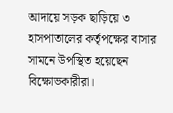আদায়ে সড়ক ছাড়িয়ে ৩ হাসপাতালের কর্তৃপক্ষের বাসার সামনে উপস্থিত হয়েছেন বিক্ষোভকারীরা।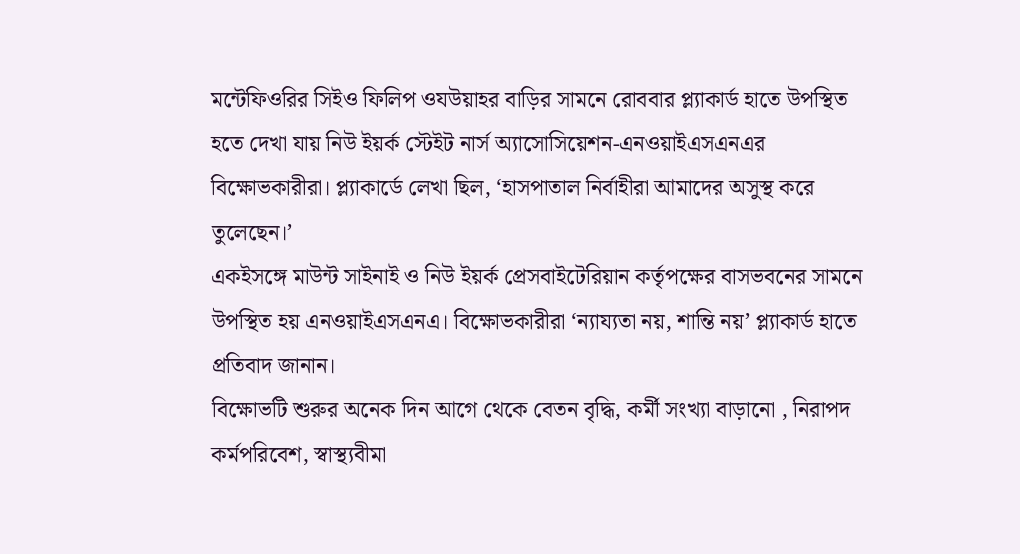মন্টেফিওরির সিইও ফিলিপ ওযউয়াহর বাড়ির সামনে রোববার প্ল্যাকার্ড হাতে উপস্থিত হতে দেখা যায় নিউ ইয়র্ক স্টেইট নার্স অ্যাসোসিয়েশন-এনওয়াইএসএনএর বিক্ষোভকারীরা। প্ল্যাকার্ডে লেখা ছিল, ‘হাসপাতাল নির্বাহীরা আমাদের অসুস্থ করে তুলেছেন।’
একইসঙ্গে মাউন্ট সাইনাই ও নিউ ইয়র্ক প্রেসবাইটেরিয়ান কর্তৃপক্ষের বাসভবনের সামনে উপস্থিত হয় এনওয়াইএসএনএ। বিক্ষোভকারীরা ‘ন্যায্যতা নয়, শান্তি নয়’ প্ল্যাকার্ড হাতে প্রতিবাদ জানান।
বিক্ষোভটি শুরুর অনেক দিন আগে থেকে বেতন বৃদ্ধি, কর্মী সংখ্যা বাড়ানো , নিরাপদ কর্মপরিবেশ, স্বাস্থ্যবীমা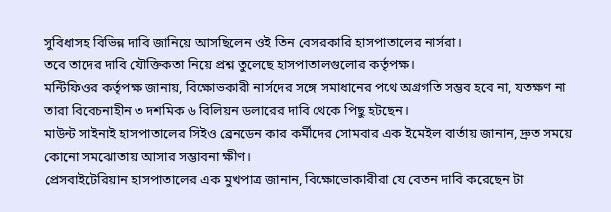সুবিধাসহ বিভিন্ন দাবি জানিয়ে আসছিলেন ওই তিন বেসরকারি হাসপাতালের নার্সরা।
তবে তাদের দাবি যৌক্তিকতা নিয়ে প্রশ্ন তুলেছে হাসপাতালগুলোর কর্তৃপক্ষ।
মন্টিফিওর কর্তৃপক্ষ জানায়, বিক্ষোভকারী নার্সদের সঙ্গে সমাধানের পথে অগ্রগতি সম্ভব হবে না, যতক্ষণ না তারা বিবেচনাহীন ৩ দশমিক ৬ বিলিয়ন ডলারের দাবি থেকে পিছু হটছেন।
মাউন্ট সাইনাই হাসপাতালের সিইও ব্রেনডেন কার কর্মীদের সোমবার এক ইমেইল বার্তায় জানান, দ্রুত সময়ে কোনো সমঝোতায় আসার সম্ভাবনা ক্ষীণ।
প্রেসবাইটেরিয়ান হাসপাতালের এক মুখপাত্র জানান, বিক্ষোভোকারীরা যে বেতন দাবি করেছেন টা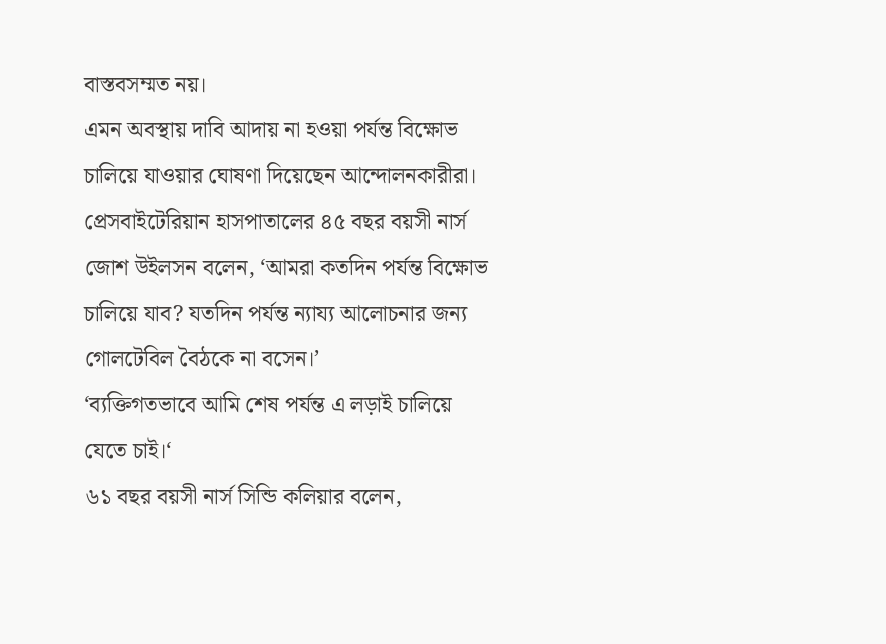বাস্তবসম্মত নয়।
এমন অবস্থায় দাবি আদায় না হওয়া পর্যন্ত বিক্ষোভ চালিয়ে যাওয়ার ঘোষণা দিয়েছেন আন্দোলনকারীরা।
প্রেসবাইটেরিয়ান হাসপাতালের ৪৫ বছর বয়সী নার্স জোশ উইলসন বলেন, ‘আমরা কতদিন পর্যন্ত বিক্ষোভ চালিয়ে যাব? যতদিন পর্যন্ত ন্যায্য আলোচনার জন্য গোলটেবিল বৈঠকে না বসেন।’
‘ব্যক্তিগতভাবে আমি শেষ পর্যন্ত এ লড়াই চালিয়ে যেতে চাই।‘
৬১ বছর বয়সী নার্স সিন্ডি কলিয়ার বলেন,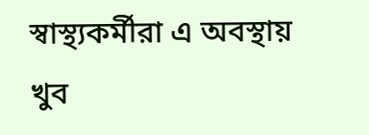স্বাস্থ্যকর্মীরা এ অবস্থায় খুব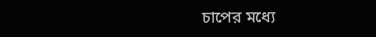চাপের মধ্যে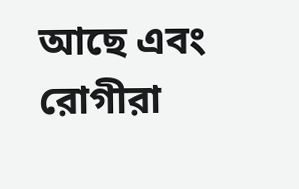আছে এবং রোগীরা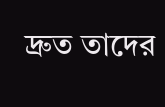দ্রুত তাদের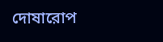দোষারোপ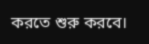করতে শুরু করবে।